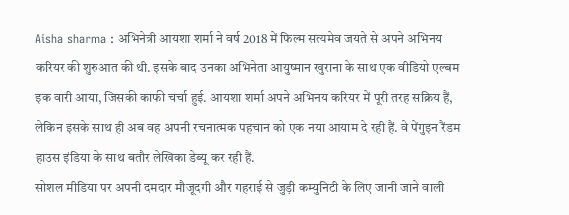Aisha sharma : अभिनेत्री आयशा शर्मा ने वर्ष 2018 में फिल्म सत्यमेव जयते से अपने अभिनय करियर की शुरुआत की थी. इसके बाद उनका अभिनेता आयुष्मान खुराना के साथ एक वीडियो एल्बम इक वारी आया, जिसकी काफी चर्चा हुई. आयशा शर्मा अपने अभिनय करियर में पूरी तरह सक्रिय हैं, लेकिन इसके साथ ही अब वह अपनी रचनात्मक पहचान को एक नया आयाम दे रही हैं. वे पेंगुइन रैंडम हाउस इंडिया के साथ बतौर लेखिका डेब्यू कर रही हैं.
सोशल मीडिया पर अपनी दमदार मौजूदगी और गहराई से जुड़ी कम्युनिटी के लिए जानी जाने वाली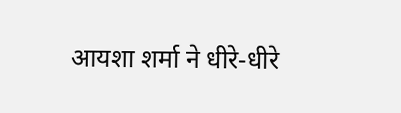आयशा शर्मा ने धीरे-धीरे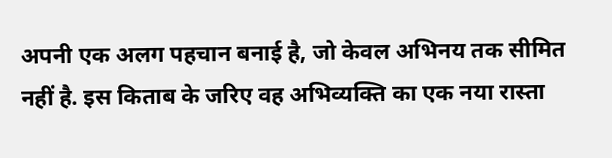अपनी एक अलग पहचान बनाई है, जो केवल अभिनय तक सीमित नहीं है. इस किताब के जरिए वह अभिव्यक्ति का एक नया रास्ता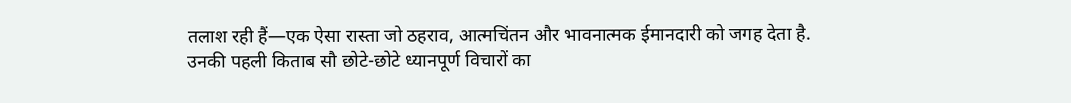तलाश रही हैं—एक ऐसा रास्ता जो ठहराव, आत्मचिंतन और भावनात्मक ईमानदारी को जगह देता है.
उनकी पहली किताब सौ छोटे-छोटे ध्यानपूर्ण विचारों का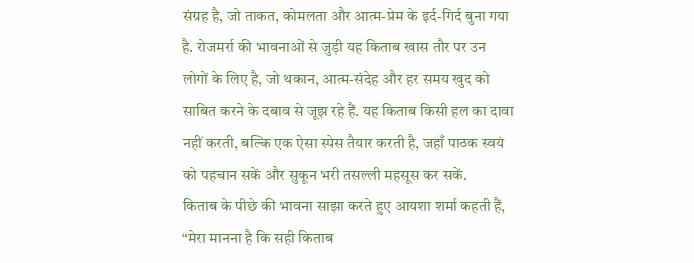संग्रह है, जो ताकत, कोमलता और आत्म-प्रेम के इर्द-गिर्द बुना गया है. रोजमर्रा की भावनाओं से जुड़ी यह किताब खास तौर पर उन लोगों के लिए है, जो थकान, आत्म-संदेह और हर समय खुद को साबित करने के दबाव से जूझ रहे हैं. यह किताब किसी हल का दावा नहीं करती, बल्कि एक ऐसा स्पेस तैयार करती है, जहाँ पाठक स्वयं को पहचान सकें और सुकून भरी तसल्ली महसूस कर सकें.
किताब के पीछे की भावना साझा करते हुए आयशा शर्मा कहती हैं, “मेरा मानना है कि सही किताब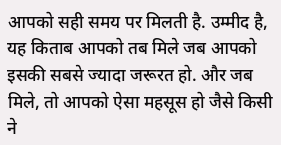आपको सही समय पर मिलती है. उम्मीद है, यह किताब आपको तब मिले जब आपको इसकी सबसे ज्यादा जरूरत हो. और जब मिले, तो आपको ऐसा महसूस हो जैसे किसी ने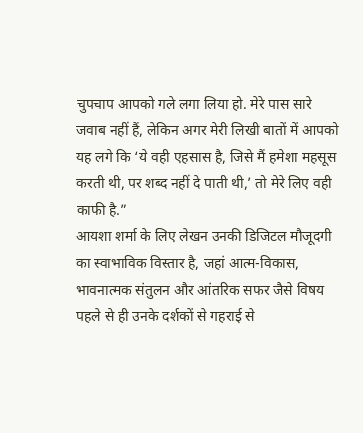चुपचाप आपको गले लगा लिया हो. मेरे पास सारे जवाब नहीं हैं, लेकिन अगर मेरी लिखी बातों में आपको यह लगे कि ‘ये वही एहसास है, जिसे मैं हमेशा महसूस करती थी, पर शब्द नहीं दे पाती थी,’ तो मेरे लिए वही काफी है.”
आयशा शर्मा के लिए लेखन उनकी डिजिटल मौजूदगी का स्वाभाविक विस्तार है, जहां आत्म-विकास, भावनात्मक संतुलन और आंतरिक सफर जैसे विषय पहले से ही उनके दर्शकों से गहराई से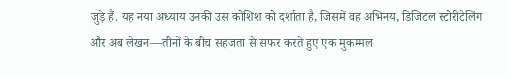जुड़े हैं. यह नया अध्याय उनकी उस कोशिश को दर्शाता है, जिसमें वह अभिनय, डिजिटल स्टोरीटेलिंग और अब लेखन—तीनों के बीच सहजता से सफर करते हुए एक मुकम्मल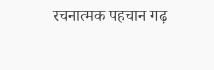रचनात्मक पहचान गढ़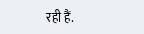रही हैं.